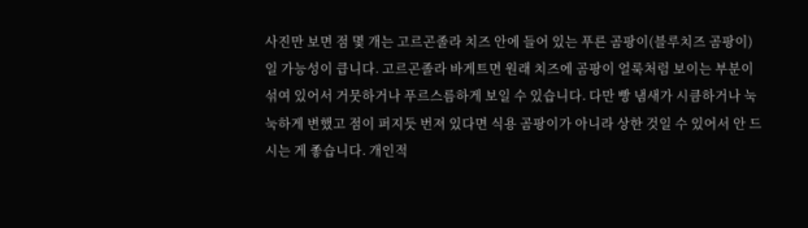사진만 보면 점 몇 개는 고르곤졸라 치즈 안에 들어 있는 푸른 곰팡이(블루치즈 곰팡이)일 가능성이 큽니다. 고르곤졸라 바게트면 원래 치즈에 곰팡이 얼룩처럼 보이는 부분이 섞여 있어서 거뭇하거나 푸르스름하게 보일 수 있습니다. 다만 빵 냄새가 시큼하거나 눅눅하게 변했고 점이 퍼지듯 번져 있다면 식용 곰팡이가 아니라 상한 것일 수 있어서 안 드시는 게 좋습니다. 개인적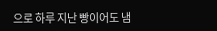으로 하루 지난 빵이어도 냄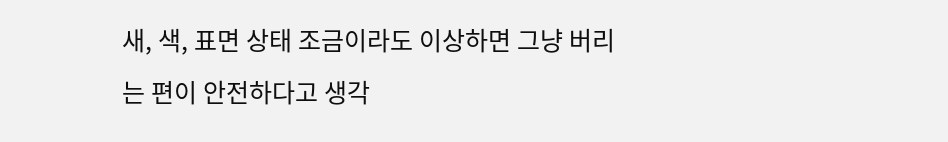새, 색, 표면 상태 조금이라도 이상하면 그냥 버리는 편이 안전하다고 생각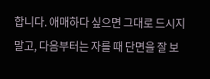합니다. 애매하다 싶으면 그대로 드시지 말고, 다음부터는 자를 때 단면을 잘 보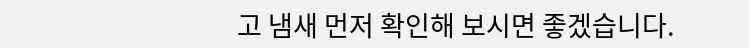고 냄새 먼저 확인해 보시면 좋겠습니다.